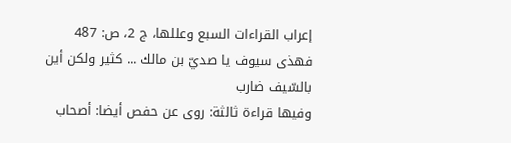إعراب القراءات السبع وعللها، ج 2، ص: 487
فهذى سيوف يا صديّ بن مالك ... كثير ولكن أين بالسّيف ضارب
وفيها قراءة ثالثة: روى عن حفص أيضا: أصحاب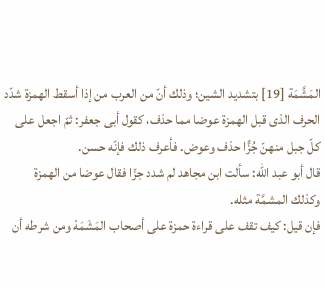المَشَّمَة [19] بتشديد الشين؛ وذلك أنّ من العرب من إذا أسقط الهمزة شدّد الحرف الذى قبل الهمزة عوضا مما حذف، كقول أبى جعفر: ثمّ اجعل على كلّ جبل منهنّ جُزًّا حذف وعوض. فأعرف ذلك فإنّه حسن.
قال أبو عبد اللّه: سألت ابن مجاهد لم شدد جزّا فقال عوضا من الهمزة وكذلك المشمَّة مثله.
فإن قيل: كيف تقف على قراءة حمزة على أصحاب المَشَمَهْ ومن شرطه أن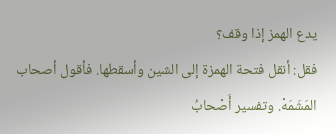يدع الهمز إذا وقف؟
فقل: أنقل فتحة الهمزة إلى الشين وأسقطها. فأقول أصحاب المَشَمَهْ. وتفسير أَصْحابُ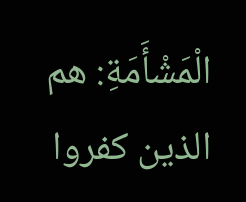الْمَشْأَمَةِ: هم الذين كفروا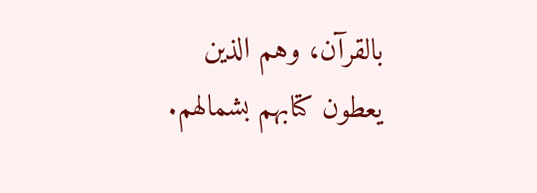بالقرآن، وهم الذين يعطون كتابهم بشمالهم.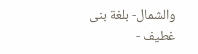والشمال- بلغة بنى غطيف -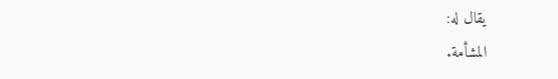يقال له:
المشأمة.